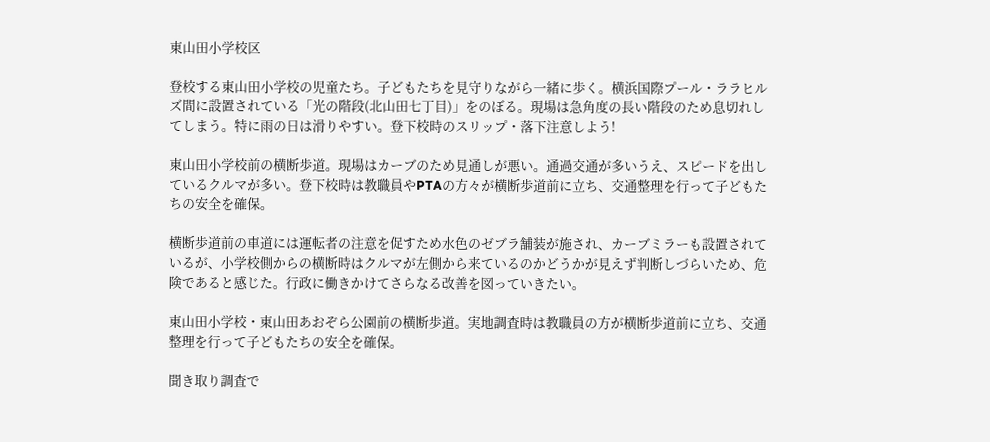東山田小学校区

登校する東山田小学校の児童たち。子どもたちを見守りながら一緒に歩く。横浜国際プール・ララヒルズ間に設置されている「光の階段(北山田七丁目)」をのぼる。現場は急角度の長い階段のため息切れしてしまう。特に雨の日は滑りやすい。登下校時のスリップ・落下注意しよう!

東山田小学校前の横断歩道。現場はカーブのため見通しが悪い。通過交通が多いうえ、スピードを出しているクルマが多い。登下校時は教職員やPTAの方々が横断歩道前に立ち、交通整理を行って子どもたちの安全を確保。

横断歩道前の車道には運転者の注意を促すため水色のゼブラ舗装が施され、カーブミラーも設置されているが、小学校側からの横断時はクルマが左側から来ているのかどうかが見えず判断しづらいため、危険であると感じた。行政に働きかけてさらなる改善を図っていきたい。

東山田小学校・東山田あおぞら公園前の横断歩道。実地調査時は教職員の方が横断歩道前に立ち、交通整理を行って子どもたちの安全を確保。

聞き取り調査で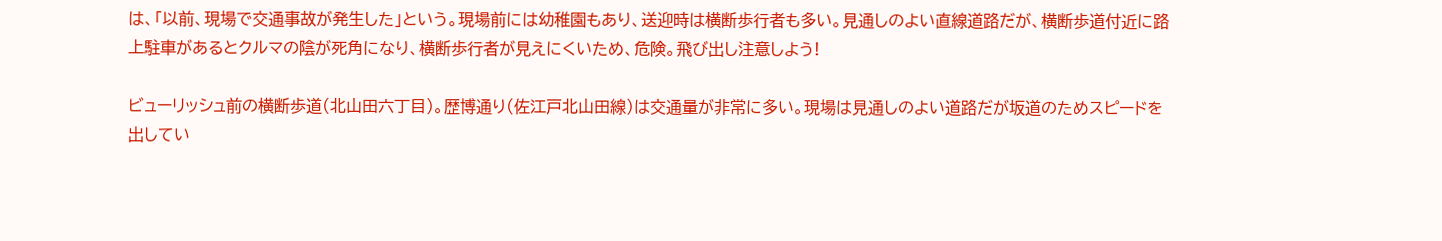は、「以前、現場で交通事故が発生した」という。現場前には幼稚園もあり、送迎時は横断歩行者も多い。見通しのよい直線道路だが、横断歩道付近に路上駐車があるとクルマの陰が死角になり、横断歩行者が見えにくいため、危険。飛び出し注意しよう!

ビューリッシュ前の横断歩道(北山田六丁目)。歴博通り(佐江戸北山田線)は交通量が非常に多い。現場は見通しのよい道路だが坂道のためスピードを出してい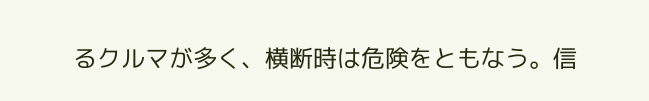るクルマが多く、横断時は危険をともなう。信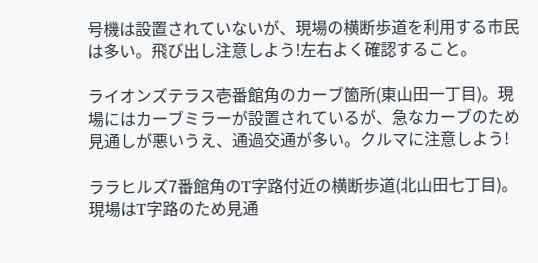号機は設置されていないが、現場の横断歩道を利用する市民は多い。飛び出し注意しよう!左右よく確認すること。

ライオンズテラス壱番館角のカーブ箇所(東山田一丁目)。現場にはカーブミラーが設置されているが、急なカーブのため見通しが悪いうえ、通過交通が多い。クルマに注意しよう!

ララヒルズ7番館角のT字路付近の横断歩道(北山田七丁目)。現場はT字路のため見通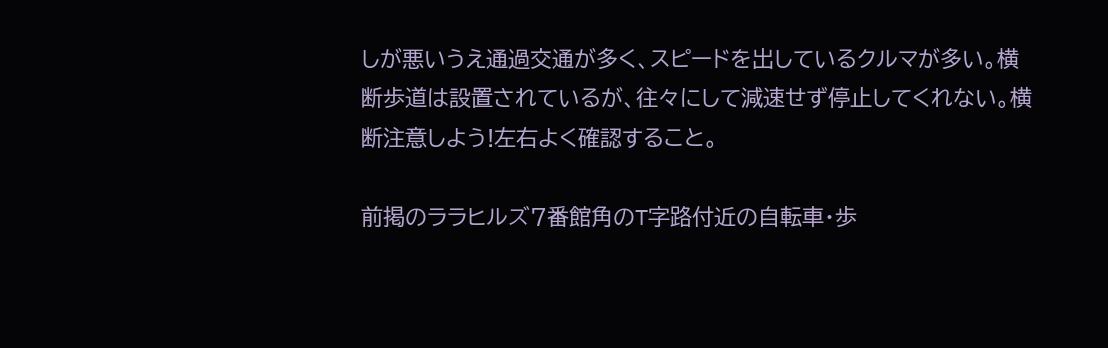しが悪いうえ通過交通が多く、スピードを出しているクルマが多い。横断歩道は設置されているが、往々にして減速せず停止してくれない。横断注意しよう!左右よく確認すること。

前掲のララヒルズ7番館角のT字路付近の自転車・歩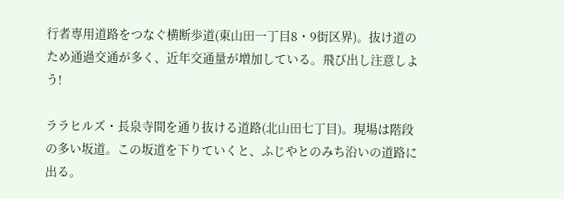行者専用道路をつなぐ横断歩道(東山田一丁目8・9街区界)。抜け道のため通過交通が多く、近年交通量が増加している。飛び出し注意しよう!

ララヒルズ・長泉寺間を通り抜ける道路(北山田七丁目)。現場は階段の多い坂道。この坂道を下りていくと、ふじやとのみち沿いの道路に出る。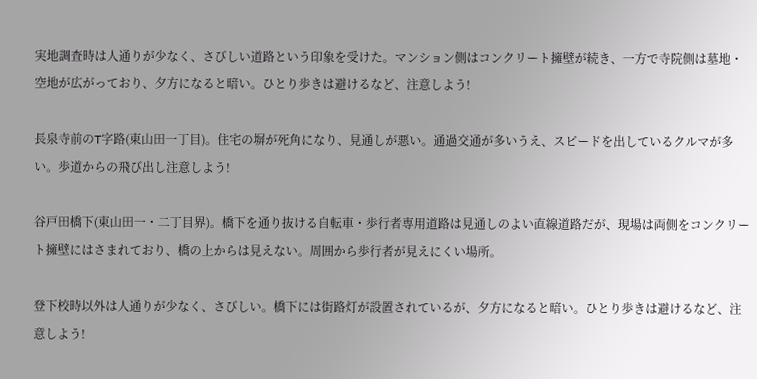実地調査時は人通りが少なく、さびしい道路という印象を受けた。マンション側はコンクリート擁壁が続き、一方で寺院側は墓地・空地が広がっており、夕方になると暗い。ひとり歩きは避けるなど、注意しよう!

長泉寺前のT字路(東山田一丁目)。住宅の塀が死角になり、見通しが悪い。通過交通が多いうえ、スピードを出しているクルマが多い。歩道からの飛び出し注意しよう!

谷戸田橋下(東山田一・二丁目界)。橋下を通り抜ける自転車・歩行者専用道路は見通しのよい直線道路だが、現場は両側をコンクリート擁壁にはさまれており、橋の上からは見えない。周囲から歩行者が見えにくい場所。

登下校時以外は人通りが少なく、さびしい。橋下には街路灯が設置されているが、夕方になると暗い。ひとり歩きは避けるなど、注意しよう!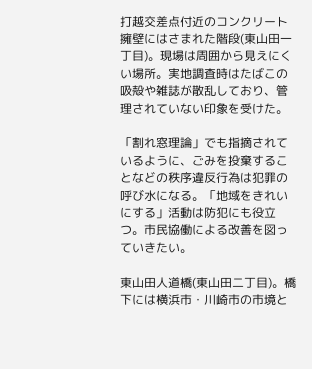打越交差点付近のコンクリート擁壁にはさまれた階段(東山田一丁目)。現場は周囲から見えにくい場所。実地調査時はたばこの吸殻や雑誌が散乱しており、管理されていない印象を受けた。

「割れ窓理論」でも指摘されているように、ごみを投棄することなどの秩序違反行為は犯罪の呼び水になる。「地域をきれいにする」活動は防犯にも役立つ。市民協働による改善を図っていきたい。

東山田人道橋(東山田二丁目)。橋下には横浜市・川崎市の市境と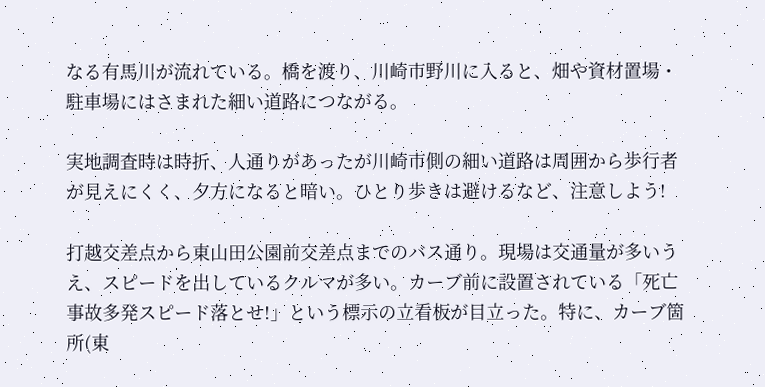なる有馬川が流れている。橋を渡り、川崎市野川に入ると、畑や資材置場・駐車場にはさまれた細い道路につながる。

実地調査時は時折、人通りがあったが川崎市側の細い道路は周囲から歩行者が見えにくく、夕方になると暗い。ひとり歩きは避けるなど、注意しよう!

打越交差点から東山田公園前交差点までのバス通り。現場は交通量が多いうえ、スピードを出しているクルマが多い。カーブ前に設置されている「死亡事故多発スピード落とせ!」という標示の立看板が目立った。特に、カーブ箇所(東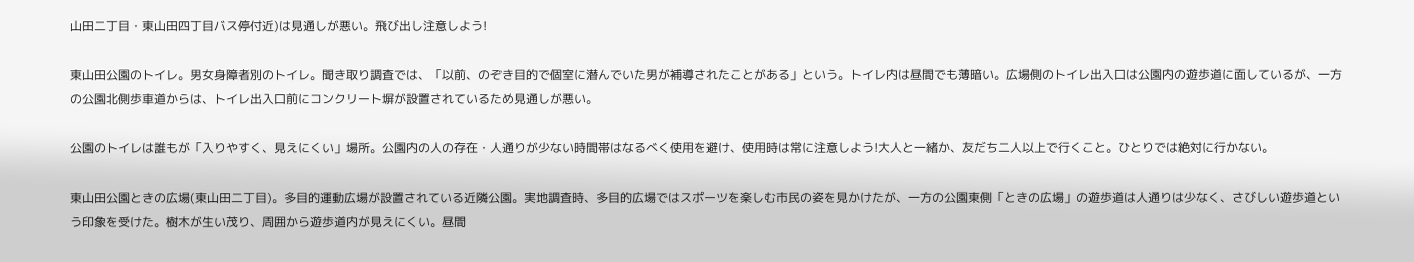山田二丁目・東山田四丁目バス停付近)は見通しが悪い。飛び出し注意しよう!

東山田公園のトイレ。男女身障者別のトイレ。聞き取り調査では、「以前、のぞき目的で個室に潜んでいた男が補導されたことがある」という。トイレ内は昼間でも薄暗い。広場側のトイレ出入口は公園内の遊歩道に面しているが、一方の公園北側歩車道からは、トイレ出入口前にコンクリート塀が設置されているため見通しが悪い。

公園のトイレは誰もが「入りやすく、見えにくい」場所。公園内の人の存在・人通りが少ない時間帯はなるべく使用を避け、使用時は常に注意しよう!大人と一緒か、友だち二人以上で行くこと。ひとりでは絶対に行かない。

東山田公園ときの広場(東山田二丁目)。多目的運動広場が設置されている近隣公園。実地調査時、多目的広場ではスポーツを楽しむ市民の姿を見かけたが、一方の公園東側「ときの広場」の遊歩道は人通りは少なく、さびしい遊歩道という印象を受けた。樹木が生い茂り、周囲から遊歩道内が見えにくい。昼間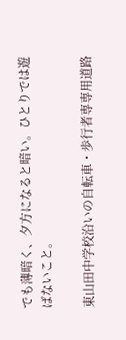でも薄暗く、夕方になると暗い。ひとりでは遊ばないこと。

東山田中学校沿いの自転車・歩行者専専用道路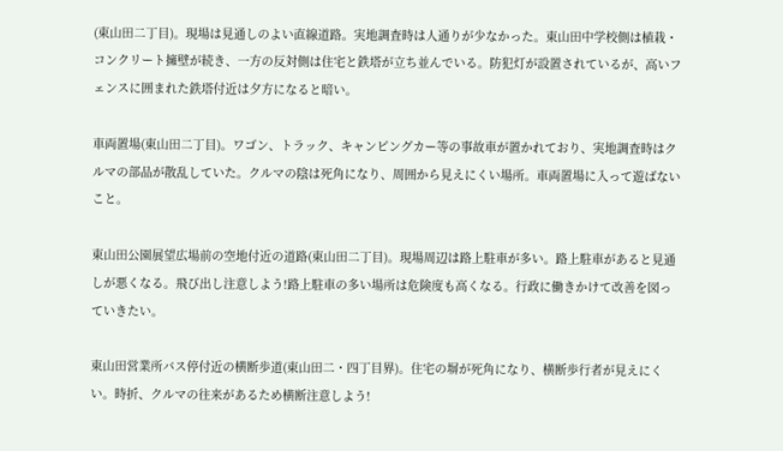(東山田二丁目)。現場は見通しのよい直線道路。実地調査時は人通りが少なかった。東山田中学校側は植栽・コンクリート擁壁が続き、一方の反対側は住宅と鉄塔が立ち並んでいる。防犯灯が設置されているが、高いフェンスに囲まれた鉄塔付近は夕方になると暗い。

車両置場(東山田二丁目)。ワゴン、トラック、キャンピングカー等の事故車が置かれており、実地調査時はクルマの部品が散乱していた。クルマの陰は死角になり、周囲から見えにくい場所。車両置場に入って遊ばないこと。

東山田公園展望広場前の空地付近の道路(東山田二丁目)。現場周辺は路上駐車が多い。路上駐車があると見通しが悪くなる。飛び出し注意しよう!路上駐車の多い場所は危険度も高くなる。行政に働きかけて改善を図っていきたい。

東山田営業所バス停付近の横断歩道(東山田二・四丁目界)。住宅の塀が死角になり、横断歩行者が見えにくい。時折、クルマの往来があるため横断注意しよう!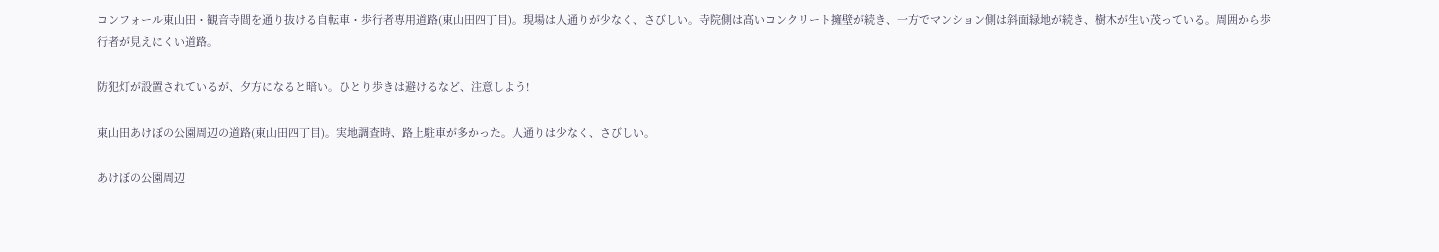コンフォール東山田・観音寺間を通り抜ける自転車・歩行者専用道路(東山田四丁目)。現場は人通りが少なく、さびしい。寺院側は高いコンクリート擁壁が続き、一方でマンション側は斜面緑地が続き、樹木が生い茂っている。周囲から歩行者が見えにくい道路。

防犯灯が設置されているが、夕方になると暗い。ひとり歩きは避けるなど、注意しよう!

東山田あけぼの公園周辺の道路(東山田四丁目)。実地調査時、路上駐車が多かった。人通りは少なく、さびしい。

あけぼの公園周辺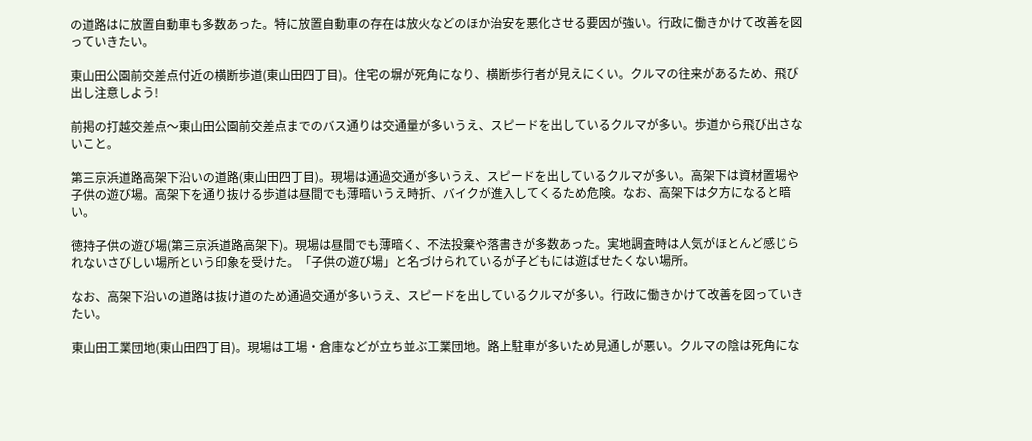の道路はに放置自動車も多数あった。特に放置自動車の存在は放火などのほか治安を悪化させる要因が強い。行政に働きかけて改善を図っていきたい。

東山田公園前交差点付近の横断歩道(東山田四丁目)。住宅の塀が死角になり、横断歩行者が見えにくい。クルマの往来があるため、飛び出し注意しよう!

前掲の打越交差点〜東山田公園前交差点までのバス通りは交通量が多いうえ、スピードを出しているクルマが多い。歩道から飛び出さないこと。

第三京浜道路高架下沿いの道路(東山田四丁目)。現場は通過交通が多いうえ、スピードを出しているクルマが多い。高架下は資材置場や子供の遊び場。高架下を通り抜ける歩道は昼間でも薄暗いうえ時折、バイクが進入してくるため危険。なお、高架下は夕方になると暗い。

徳持子供の遊び場(第三京浜道路高架下)。現場は昼間でも薄暗く、不法投棄や落書きが多数あった。実地調査時は人気がほとんど感じられないさびしい場所という印象を受けた。「子供の遊び場」と名づけられているが子どもには遊ばせたくない場所。

なお、高架下沿いの道路は抜け道のため通過交通が多いうえ、スピードを出しているクルマが多い。行政に働きかけて改善を図っていきたい。

東山田工業団地(東山田四丁目)。現場は工場・倉庫などが立ち並ぶ工業団地。路上駐車が多いため見通しが悪い。クルマの陰は死角にな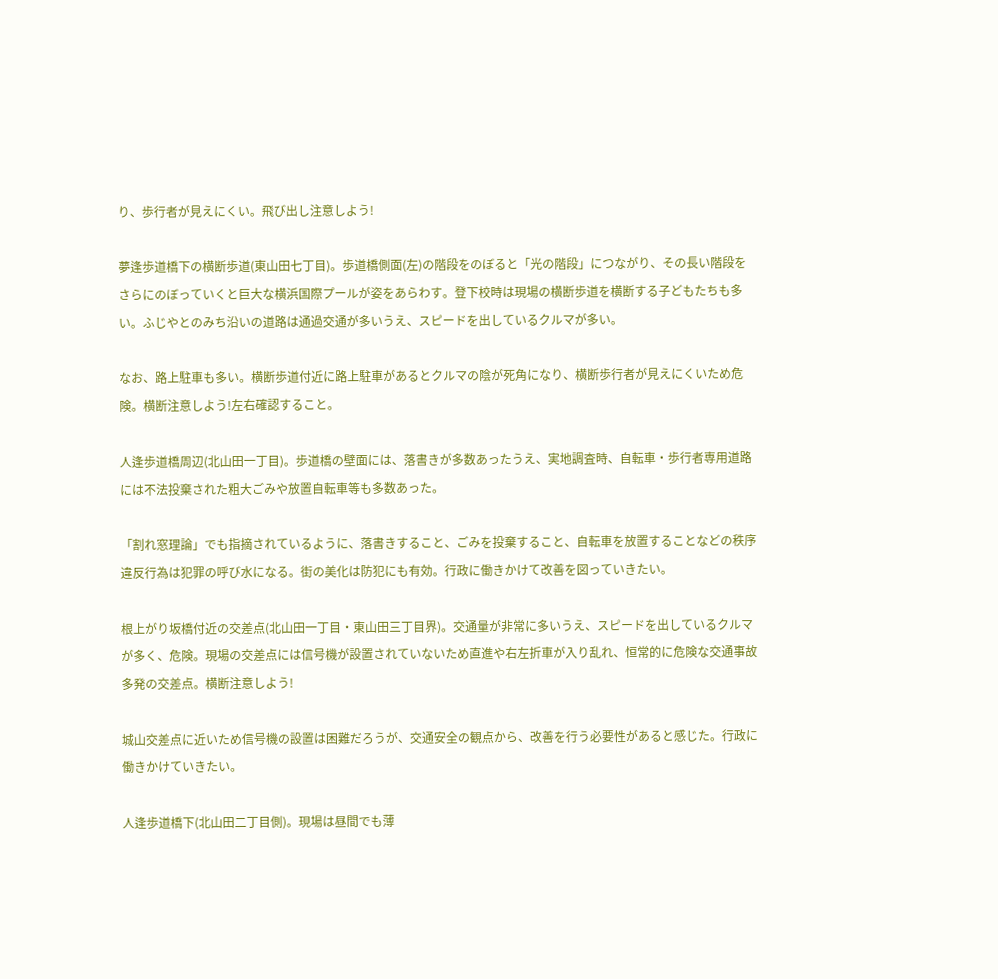り、歩行者が見えにくい。飛び出し注意しよう!

夢逢歩道橋下の横断歩道(東山田七丁目)。歩道橋側面(左)の階段をのぼると「光の階段」につながり、その長い階段をさらにのぼっていくと巨大な横浜国際プールが姿をあらわす。登下校時は現場の横断歩道を横断する子どもたちも多い。ふじやとのみち沿いの道路は通過交通が多いうえ、スピードを出しているクルマが多い。

なお、路上駐車も多い。横断歩道付近に路上駐車があるとクルマの陰が死角になり、横断歩行者が見えにくいため危険。横断注意しよう!左右確認すること。

人逢歩道橋周辺(北山田一丁目)。歩道橋の壁面には、落書きが多数あったうえ、実地調査時、自転車・歩行者専用道路には不法投棄された粗大ごみや放置自転車等も多数あった。

「割れ窓理論」でも指摘されているように、落書きすること、ごみを投棄すること、自転車を放置することなどの秩序違反行為は犯罪の呼び水になる。街の美化は防犯にも有効。行政に働きかけて改善を図っていきたい。

根上がり坂橋付近の交差点(北山田一丁目・東山田三丁目界)。交通量が非常に多いうえ、スピードを出しているクルマが多く、危険。現場の交差点には信号機が設置されていないため直進や右左折車が入り乱れ、恒常的に危険な交通事故多発の交差点。横断注意しよう!

城山交差点に近いため信号機の設置は困難だろうが、交通安全の観点から、改善を行う必要性があると感じた。行政に働きかけていきたい。

人逢歩道橋下(北山田二丁目側)。現場は昼間でも薄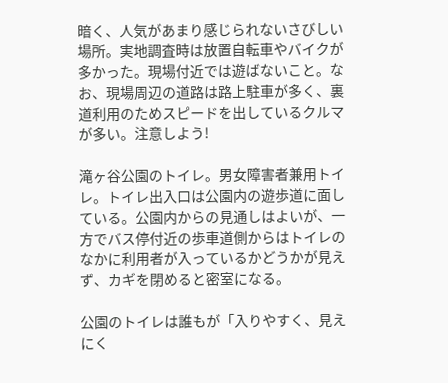暗く、人気があまり感じられないさびしい場所。実地調査時は放置自転車やバイクが多かった。現場付近では遊ばないこと。なお、現場周辺の道路は路上駐車が多く、裏道利用のためスピードを出しているクルマが多い。注意しよう!

滝ヶ谷公園のトイレ。男女障害者兼用トイレ。トイレ出入口は公園内の遊歩道に面している。公園内からの見通しはよいが、一方でバス停付近の歩車道側からはトイレのなかに利用者が入っているかどうかが見えず、カギを閉めると密室になる。

公園のトイレは誰もが「入りやすく、見えにく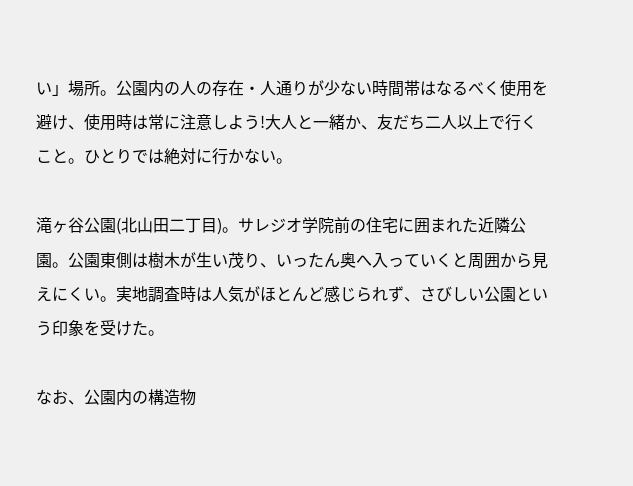い」場所。公園内の人の存在・人通りが少ない時間帯はなるべく使用を避け、使用時は常に注意しよう!大人と一緒か、友だち二人以上で行くこと。ひとりでは絶対に行かない。

滝ヶ谷公園(北山田二丁目)。サレジオ学院前の住宅に囲まれた近隣公園。公園東側は樹木が生い茂り、いったん奥へ入っていくと周囲から見えにくい。実地調査時は人気がほとんど感じられず、さびしい公園という印象を受けた。

なお、公園内の構造物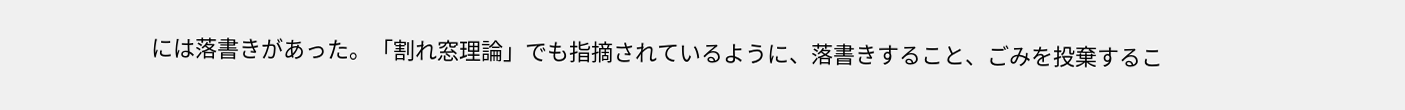には落書きがあった。「割れ窓理論」でも指摘されているように、落書きすること、ごみを投棄するこ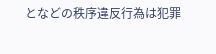となどの秩序違反行為は犯罪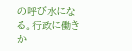の呼び水になる。行政に働きか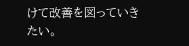けて改善を図っていきたい。